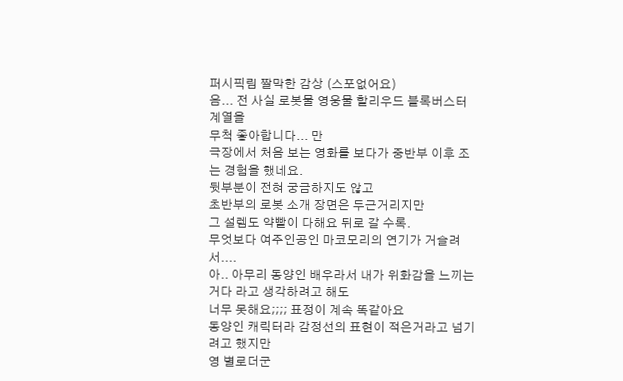퍼시픽림 짤막한 감상 (스포없어요)
음... 전 사실 로봇물 영웅물 할리우드 블록버스터 계열을
무척 좋아합니다... 만
극장에서 처음 보는 영화를 보다가 중반부 이후 조는 경험을 했네요.
뒷부분이 전혀 궁금하지도 않고
초반부의 로봇 소개 장면은 두근거리지만
그 설렘도 약빨이 다해요 뒤로 갈 수록.
무엇보다 여주인공인 마코모리의 연기가 거슬려서....
아.. 아무리 동양인 배우라서 내가 위화감을 느끼는거다 라고 생각하려고 해도
너무 못해요;;;; 표정이 계속 똑같아요
동양인 캐릭터라 감정선의 표현이 적은거라고 넘기려고 했지만
영 별로더군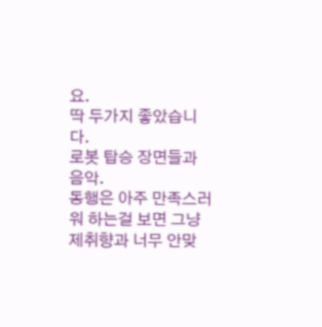요.
딱 두가지 좋았습니다.
로봇 탑승 장면들과
음악.
동행은 아주 만족스러워 하는걸 보면 그냥 제취향과 너무 안맞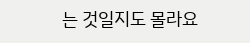는 것일지도 몰라요